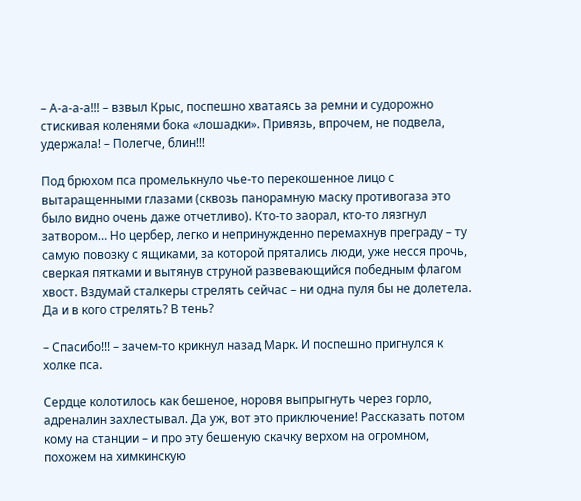– А-а-а-а!!! – взвыл Крыс, поспешно хватаясь за ремни и судорожно стискивая коленями бока «лошадки». Привязь, впрочем, не подвела, удержала! – Полегче, блин!!!

Под брюхом пса промелькнуло чье-то перекошенное лицо с вытаращенными глазами (сквозь панорамную маску противогаза это было видно очень даже отчетливо). Кто-то заорал, кто-то лязгнул затвором… Но цербер, легко и непринужденно перемахнув преграду – ту самую повозку с ящиками, за которой прятались люди, уже несся прочь, сверкая пятками и вытянув струной развевающийся победным флагом хвост. Вздумай сталкеры стрелять сейчас – ни одна пуля бы не долетела. Да и в кого стрелять? В тень?

– Спасибо!!! – зачем-то крикнул назад Марк. И поспешно пригнулся к холке пса.

Сердце колотилось как бешеное, норовя выпрыгнуть через горло, адреналин захлестывал. Да уж, вот это приключение! Рассказать потом кому на станции – и про эту бешеную скачку верхом на огромном, похожем на химкинскую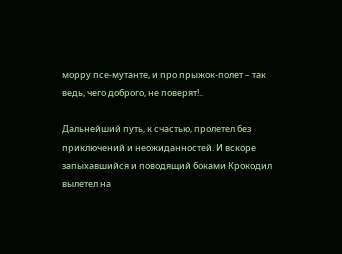морру псе-мутанте, и про прыжок-полет – так ведь, чего доброго, не поверят!..

Дальнейший путь, к счастью, пролетел без приключений и неожиданностей. И вскоре запыхавшийся и поводящий боками Крокодил вылетел на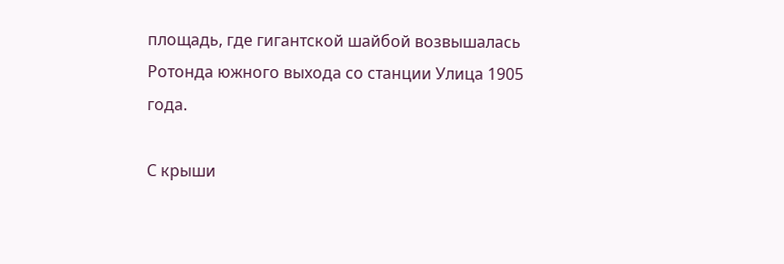площадь, где гигантской шайбой возвышалась Ротонда южного выхода со станции Улица 1905 года.

С крыши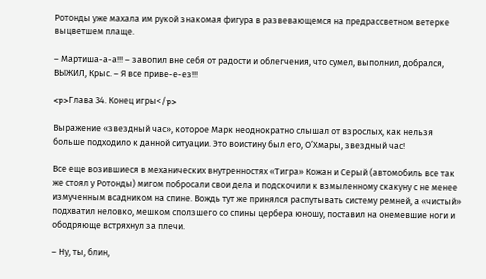Ротонды уже махала им рукой знакомая фигура в развевающемся на предрассветном ветерке выцветшем плаще.

– Мартиша-а-а!!! – завопил вне себя от радости и облегчения, что сумел, выполнил, добрался, ВЫЖИЛ, Крыс. – Я все приве-е-ез!!!

<p>Глава 34. Конец игры</p>

Выражение «звездный час», которое Марк неоднократно слышал от взрослых, как нельзя больше подходило к данной ситуации. Это воистину был его, О’Хмары, звездный час!

Все еще возившиеся в механических внутренностях «Тигра» Кожан и Серый (автомобиль все так же стоял у Ротонды) мигом побросали свои дела и подскочили к взмыленному скакуну с не менее измученным всадником на спине. Вождь тут же принялся распутывать систему ремней, а «чистый» подхватил неловко, мешком сползшего со спины цербера юношу, поставил на онемевшие ноги и ободряюще встряхнул за плечи.

– Ну, ты, блин,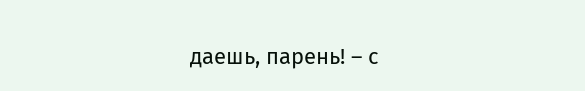даешь, парень! – с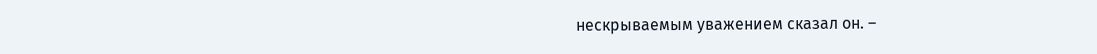нескрываемым уважением сказал он. –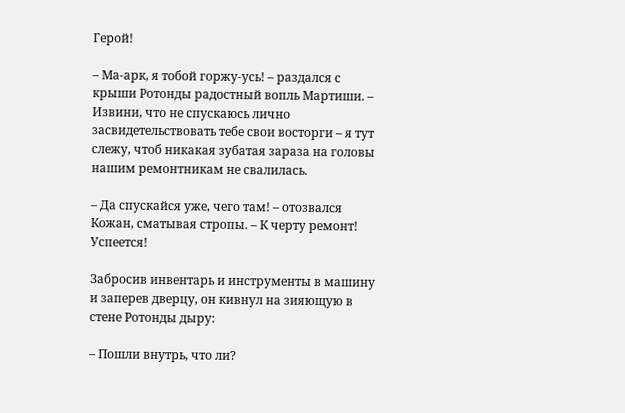Герой!

– Ма-арк, я тобой горжу-усь! – раздался с крыши Ротонды радостный вопль Мартиши. – Извини, что не спускаюсь лично засвидетельствовать тебе свои восторги – я тут слежу, чтоб никакая зубатая зараза на головы нашим ремонтникам не свалилась.

– Да спускайся уже, чего там! – отозвался Кожан, сматывая стропы. – К черту ремонт! Успеется!

Забросив инвентарь и инструменты в машину и заперев дверцу, он кивнул на зияющую в стене Ротонды дыру:

– Пошли внутрь, что ли?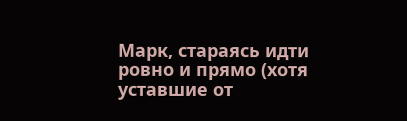Марк, стараясь идти ровно и прямо (хотя уставшие от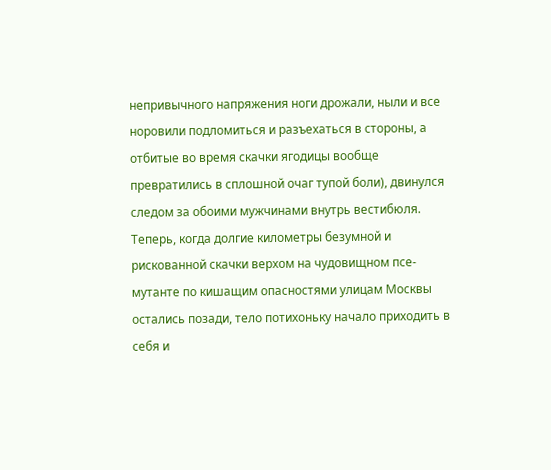непривычного напряжения ноги дрожали, ныли и все норовили подломиться и разъехаться в стороны, а отбитые во время скачки ягодицы вообще превратились в сплошной очаг тупой боли), двинулся следом за обоими мужчинами внутрь вестибюля. Теперь, когда долгие километры безумной и рискованной скачки верхом на чудовищном псе-мутанте по кишащим опасностями улицам Москвы остались позади, тело потихоньку начало приходить в себя и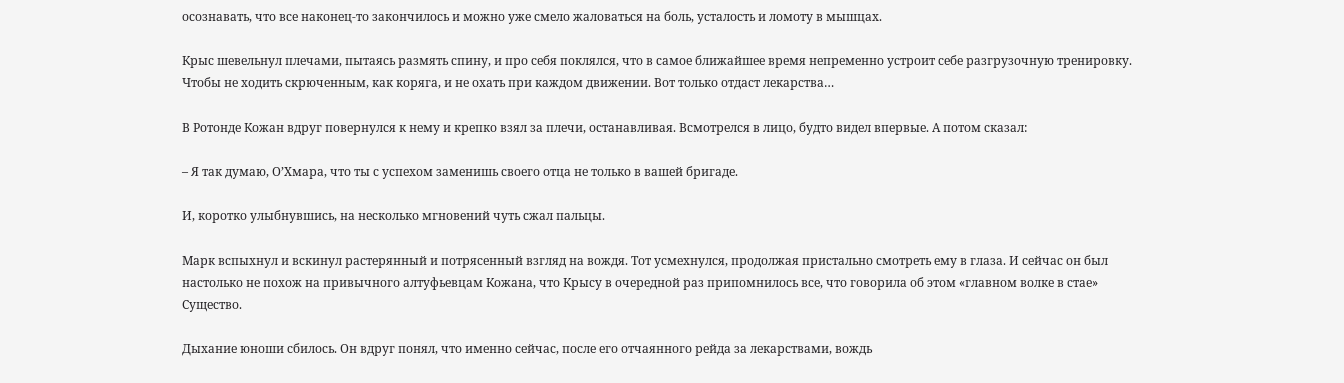осознавать, что все наконец-то закончилось и можно уже смело жаловаться на боль, усталость и ломоту в мышцах.

Крыс шевельнул плечами, пытаясь размять спину, и про себя поклялся, что в самое ближайшее время непременно устроит себе разгрузочную тренировку. Чтобы не ходить скрюченным, как коряга, и не охать при каждом движении. Вот только отдаст лекарства…

В Ротонде Кожан вдруг повернулся к нему и крепко взял за плечи, останавливая. Всмотрелся в лицо, будто видел впервые. А потом сказал:

– Я так думаю, О’Хмара, что ты с успехом заменишь своего отца не только в вашей бригаде.

И, коротко улыбнувшись, на несколько мгновений чуть сжал пальцы.

Марк вспыхнул и вскинул растерянный и потрясенный взгляд на вождя. Тот усмехнулся, продолжая пристально смотреть ему в глаза. И сейчас он был настолько не похож на привычного алтуфьевцам Кожана, что Крысу в очередной раз припомнилось все, что говорила об этом «главном волке в стае» Существо.

Дыхание юноши сбилось. Он вдруг понял, что именно сейчас, после его отчаянного рейда за лекарствами, вождь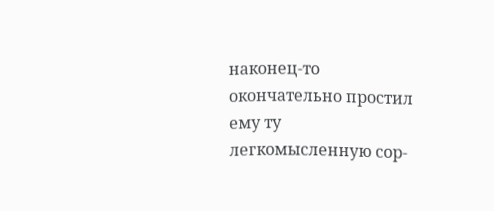наконец-то окончательно простил ему ту легкомысленную сор-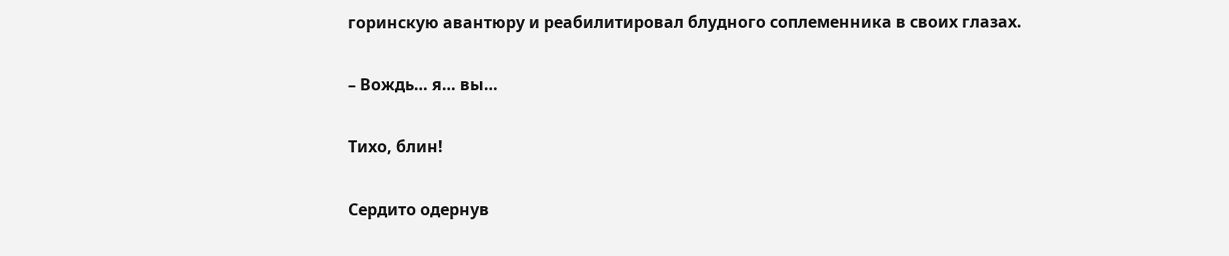горинскую авантюру и реабилитировал блудного соплеменника в своих глазах.

– Вождь… я… вы…

Тихо, блин!

Сердито одернув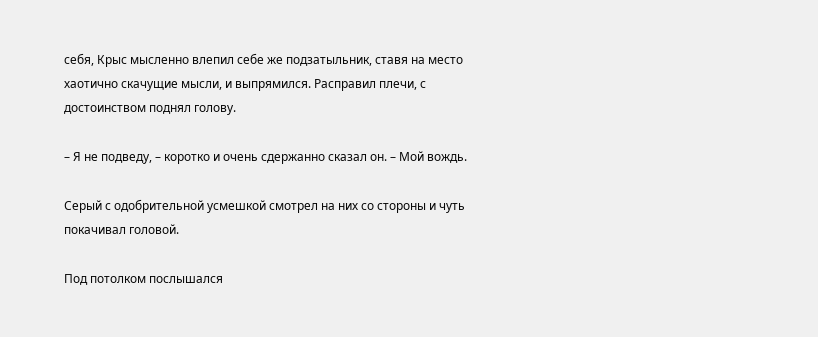себя, Крыс мысленно влепил себе же подзатыльник, ставя на место хаотично скачущие мысли, и выпрямился. Расправил плечи, с достоинством поднял голову.

– Я не подведу, – коротко и очень сдержанно сказал он. – Мой вождь.

Серый с одобрительной усмешкой смотрел на них со стороны и чуть покачивал головой.

Под потолком послышался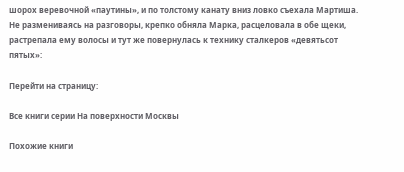шорох веревочной «паутины», и по толстому канату вниз ловко съехала Мартиша. Не размениваясь на разговоры, крепко обняла Марка, расцеловала в обе щеки, растрепала ему волосы и тут же повернулась к технику сталкеров «девятьсот пятых»:

Перейти на страницу:

Все книги серии На поверхности Москвы

Похожие книги